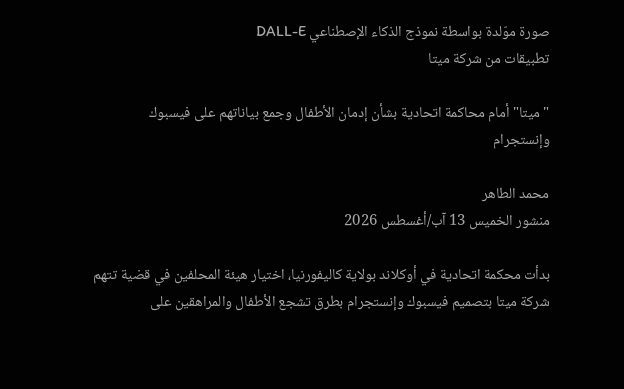صورة موّلدة بواسطة نموذج الذكاء الإصطناعي DALL-E
تطبيقات من شركة ميتا

"ميتا" أمام محاكمة اتحادية بشأن إدمان الأطفال وجمع بياناتهم على فيسبوك وإنستجرام

محمد الطاهر
منشور الخميس 13 آب/أغسطس 2026

بدأت محكمة اتحادية في أوكلاند بولاية كاليفورنيا، اختيار هيئة المحلفين في قضية تتهم شركة ميتا بتصميم فيسبوك وإنستجرام بطرق تشجع الأطفال والمراهقين على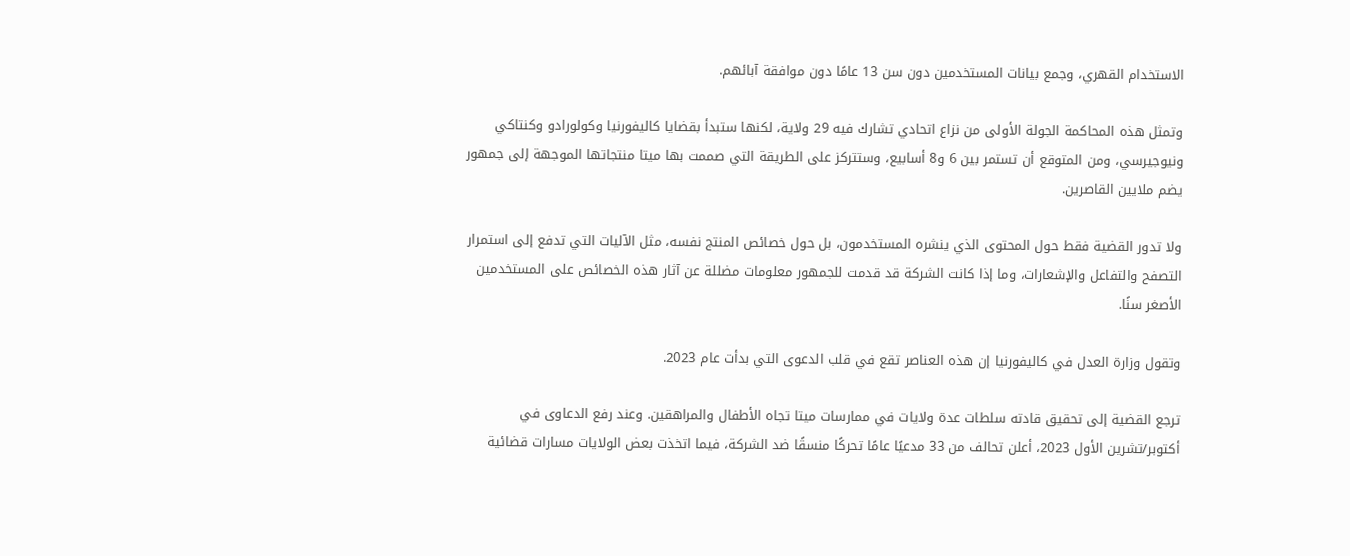الاستخدام القهري، وجمع بيانات المستخدمين دون سن 13 عامًا دون موافقة آبائهم.

وتمثل هذه المحاكمة الجولة الأولى من نزاع اتحادي تشارك فيه 29 ولاية، لكنها ستبدأ بقضايا كاليفورنيا وكولورادو وكنتاكي ونيوجيرسي، ومن المتوقع أن تستمر بين 6 و8 أسابيع، وستتركز على الطريقة التي صممت بها ميتا منتجاتها الموجهة إلى جمهور يضم ملايين القاصرين.

ولا تدور القضية فقط حول المحتوى الذي ينشره المستخدمون، بل حول خصائص المنتج نفسه، مثل الآليات التي تدفع إلى استمرار التصفح والتفاعل والإشعارات، وما إذا كانت الشركة قد قدمت للجمهور معلومات مضللة عن آثار هذه الخصائص على المستخدمين الأصغر سنًا.

وتقول وزارة العدل في كاليفورنيا إن هذه العناصر تقع في قلب الدعوى التي بدأت عام 2023.

ترجع القضية إلى تحقيق قادته سلطات عدة ولايات في ممارسات ميتا تجاه الأطفال والمراهقين. وعند رفع الدعاوى في أكتوبر/تشرين الأول 2023، أعلن تحالف من 33 مدعيًا عامًا تحركًا منسقًا ضد الشركة، فيما اتخذت بعض الولايات مسارات قضائية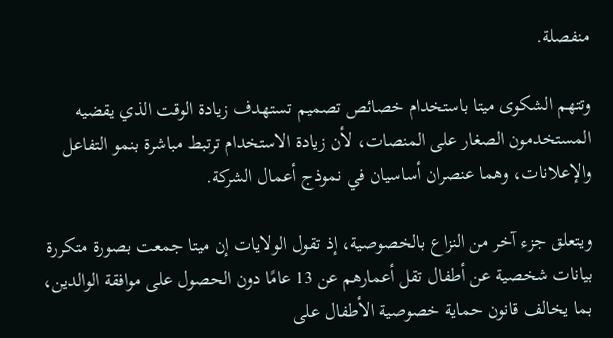منفصلة.

وتتهم الشكوى ميتا باستخدام خصائص تصميم تستهدف زيادة الوقت الذي يقضيه المستخدمون الصغار على المنصات، لأن زيادة الاستخدام ترتبط مباشرة بنمو التفاعل والإعلانات، وهما عنصران أساسيان في نموذج أعمال الشركة.

ويتعلق جزء آخر من النزاع بالخصوصية، إذ تقول الولايات إن ميتا جمعت بصورة متكررة بيانات شخصية عن أطفال تقل أعمارهم عن 13 عامًا دون الحصول على موافقة الوالدين، بما يخالف قانون حماية خصوصية الأطفال على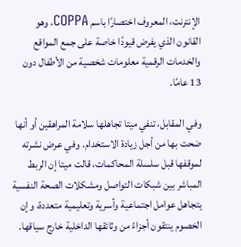الإنترنت، المعروف اختصارًا باسم COPPA، وهو القانون الذي يفرض قيودًا خاصة على جمع المواقع والخدمات الرقمية معلومات شخصية من الأطفال دون 13 عامًا.

وفي المقابل، تنفي ميتا تجاهلها سلامة المراهقين أو أنها ضحت بها من أجل زيادة الاستخدام. وفي عرض نشرته لموقفها قبل سلسلة المحاكمات، قالت ميتا إن الربط المباشر بين شبكات التواصل ومشكلات الصحة النفسية يتجاهل عوامل اجتماعية وأسرية وتعليمية متعددة، وإن الخصوم ينتقون أجزاءً من وثائقها الداخلية خارج سياقها.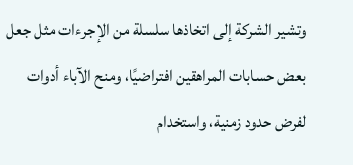وتشير الشركة إلى اتخاذها سلسلة من الإجرءات مثل جعل بعض حسابات المراهقين افتراضيًا، ومنح الآباء أدوات لفرض حدود زمنية، واستخدام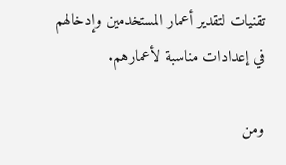تقنيات لتقدير أعمار المستخدمين وإدخالهم في إعدادات مناسبة لأعمارهم.

ومن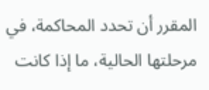المقرر أن تحدد المحاكمة، في مرحلتها الحالية، ما إذا كانت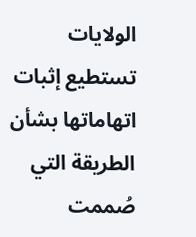الولايات تستطيع إثبات اتهاماتها بشأن الطريقة التي صُممت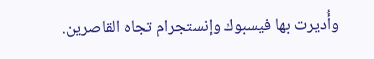وأُديرت بها فيسبوك وإنستجرام تجاه القاصرين.